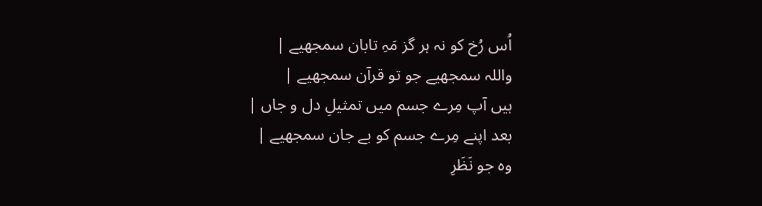اُس رُخ کو نہ ہر گز مَہِ تابان سمجھیے |
واللہ سمجھیے جو تو قرآن سمجھیے |
ہیں آپ مِرے جسم میں تمثیلِ دل و جاں |
بعد اپنے مِرے جسم کو بے جان سمجھیے |
وہ جو نَظَرِ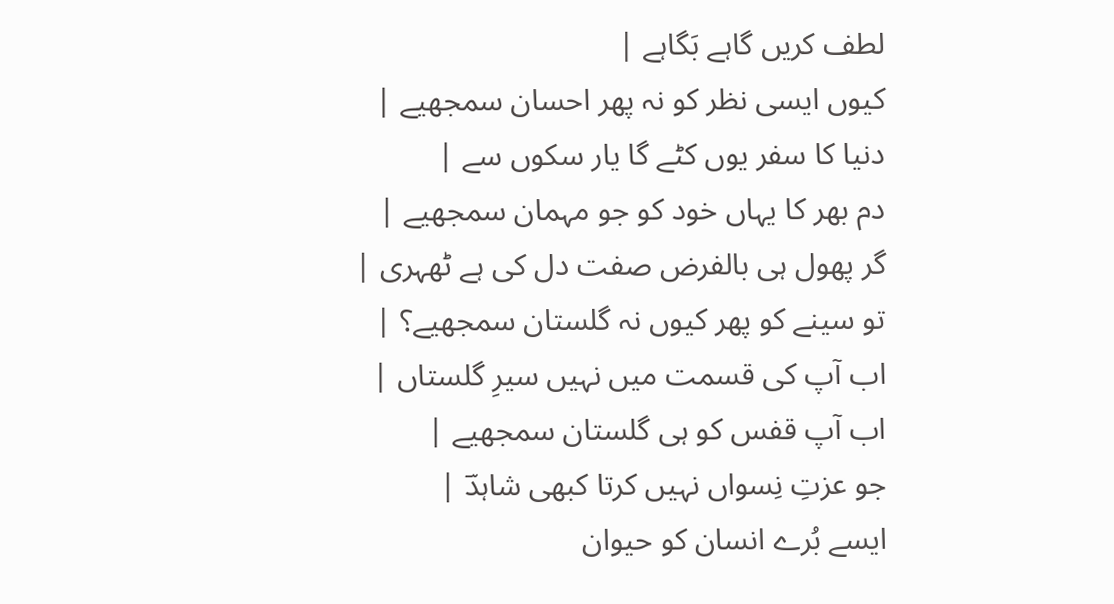لطف کریں گاہے بَگاہے |
کیوں ایسی نظر کو نہ پھر احسان سمجھیے |
دنیا کا سفر یوں کٹے گا یار سکوں سے |
دم بھر کا یہاں خود کو جو مہمان سمجھیے |
گر پھول ہی بالفرض صفت دل کی ہے ٹھہری |
تو سینے کو پھر کیوں نہ گلستان سمجھیے؟ |
اب آپ کی قسمت میں نہیں سیرِ گلستاں |
اب آپ قفس کو ہی گلستان سمجھیے |
جو عزتِ نِسواں نہیں کرتا کبھی شاہدؔ |
ایسے بُرے انسان کو حیوان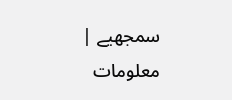سمجھیے |
معلومات